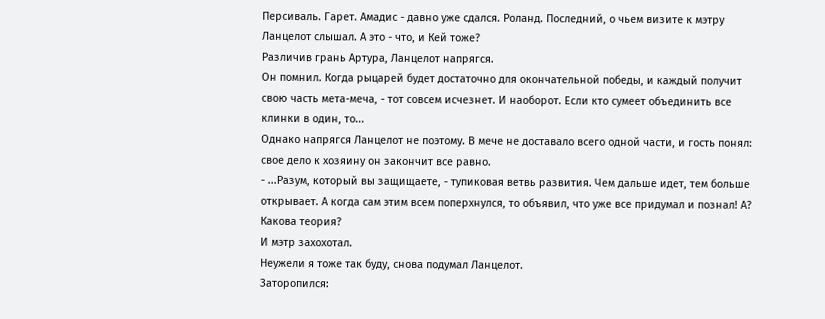Персиваль. Гарет. Амадис - давно уже сдался. Роланд. Последний, о чьем визите к мэтру Ланцелот слышал. А это - что, и Кей тоже?
Различив грань Артура, Ланцелот напрягся.
Он помнил. Когда рыцарей будет достаточно для окончательной победы, и каждый получит свою часть мета-меча, - тот совсем исчезнет. И наоборот. Если кто сумеет объединить все клинки в один, то...
Однако напрягся Ланцелот не поэтому. В мече не доставало всего одной части, и гость понял: свое дело к хозяину он закончит все равно.
- ...Разум, который вы защищаете, - тупиковая ветвь развития. Чем дальше идет, тем больше открывает. А когда сам этим всем поперхнулся, то объявил, что уже все придумал и познал! А? Какова теория?
И мэтр захохотал.
Неужели я тоже так буду, снова подумал Ланцелот.
Заторопился: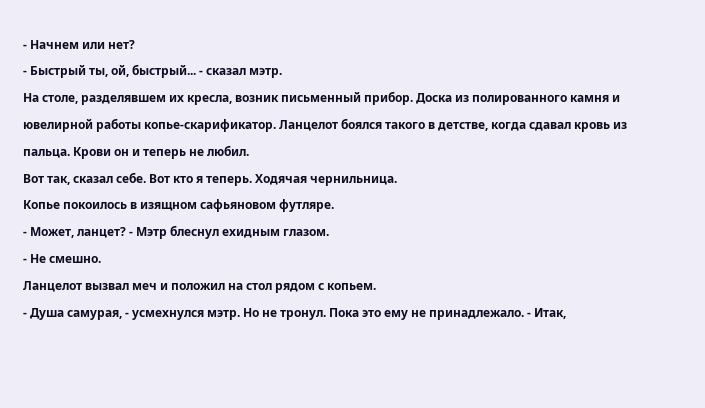- Начнем или нет?
- Быстрый ты, ой, быстрый... - сказал мэтр.
На столе, разделявшем их кресла, возник письменный прибор. Доска из полированного камня и ювелирной работы копье-скарификатор. Ланцелот боялся такого в детстве, когда сдавал кровь из пальца. Крови он и теперь не любил.
Вот так, сказал себе. Вот кто я теперь. Ходячая чернильница.
Копье покоилось в изящном сафьяновом футляре.
- Может, ланцет? - Мэтр блеснул ехидным глазом.
- Не смешно.
Ланцелот вызвал меч и положил на стол рядом с копьем.
- Душа самурая, - усмехнулся мэтр. Но не тронул. Пока это ему не принадлежало. - Итак,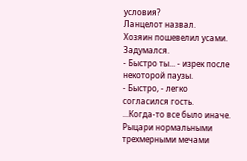условия?
Ланцелот назвал.
Хозяин пошевелил усами. Задумался.
- Быстро ты... - изрек после некоторой паузы.
- Быстро, - легко согласился гость.
...Когда-то все было иначе. Рыцари нормальными трехмерными мечами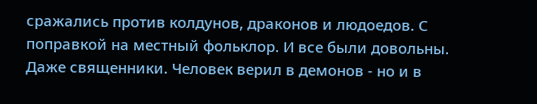сражались против колдунов, драконов и людоедов. С поправкой на местный фольклор. И все были довольны. Даже священники. Человек верил в демонов - но и в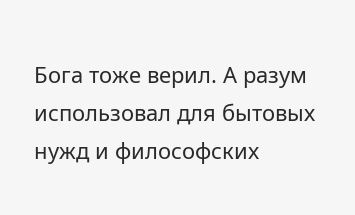Бога тоже верил. А разум использовал для бытовых нужд и философских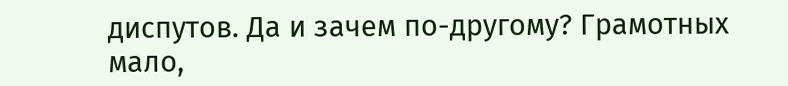диспутов. Да и зачем по-другому? Грамотных мало,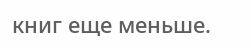книг еще меньше.